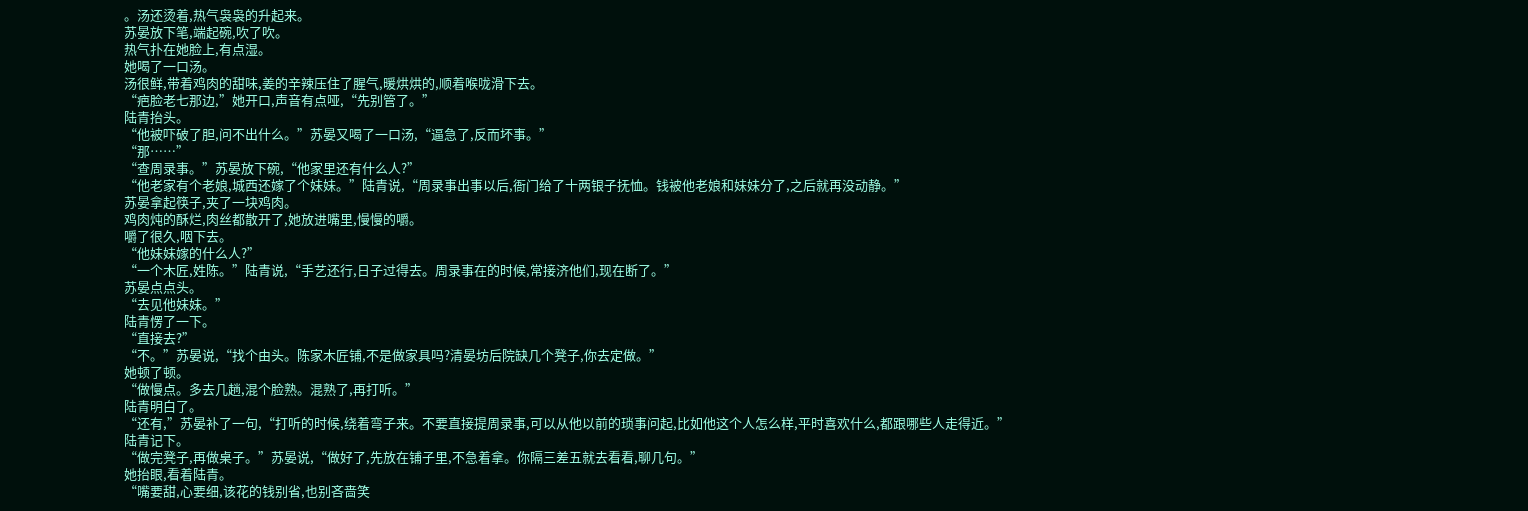。汤还烫着,热气袅袅的升起来。
苏晏放下笔,端起碗,吹了吹。
热气扑在她脸上,有点湿。
她喝了一口汤。
汤很鲜,带着鸡肉的甜味,姜的辛辣压住了腥气,暖烘烘的,顺着喉咙滑下去。
“疤脸老七那边,”她开口,声音有点哑,“先别管了。”
陆青抬头。
“他被吓破了胆,问不出什么。”苏晏又喝了一口汤,“逼急了,反而坏事。”
“那……”
“查周录事。”苏晏放下碗,“他家里还有什么人?”
“他老家有个老娘,城西还嫁了个妹妹。”陆青说,“周录事出事以后,衙门给了十两银子抚恤。钱被他老娘和妹妹分了,之后就再没动静。”
苏晏拿起筷子,夹了一块鸡肉。
鸡肉炖的酥烂,肉丝都散开了,她放进嘴里,慢慢的嚼。
嚼了很久,咽下去。
“他妹妹嫁的什么人?”
“一个木匠,姓陈。”陆青说,“手艺还行,日子过得去。周录事在的时候,常接济他们,现在断了。”
苏晏点点头。
“去见他妹妹。”
陆青愣了一下。
“直接去?”
“不。”苏晏说,“找个由头。陈家木匠铺,不是做家具吗?清晏坊后院缺几个凳子,你去定做。”
她顿了顿。
“做慢点。多去几趟,混个脸熟。混熟了,再打听。”
陆青明白了。
“还有,”苏晏补了一句,“打听的时候,绕着弯子来。不要直接提周录事,可以从他以前的琐事问起,比如他这个人怎么样,平时喜欢什么,都跟哪些人走得近。”
陆青记下。
“做完凳子,再做桌子。”苏晏说,“做好了,先放在铺子里,不急着拿。你隔三差五就去看看,聊几句。”
她抬眼,看着陆青。
“嘴要甜,心要细,该花的钱别省,也别吝啬笑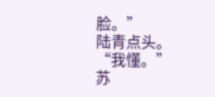脸。”
陆青点头。
“我懂。”
苏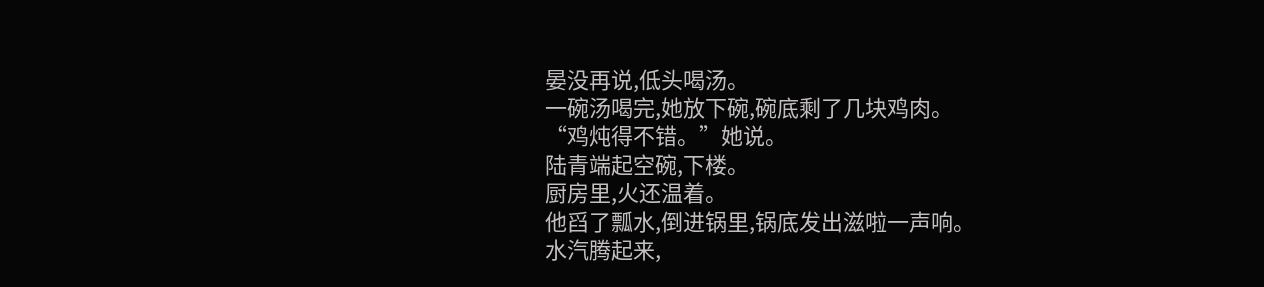晏没再说,低头喝汤。
一碗汤喝完,她放下碗,碗底剩了几块鸡肉。
“鸡炖得不错。”她说。
陆青端起空碗,下楼。
厨房里,火还温着。
他舀了瓢水,倒进锅里,锅底发出滋啦一声响。
水汽腾起来,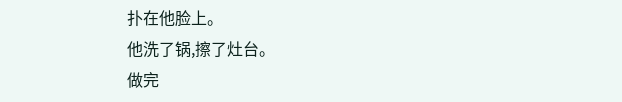扑在他脸上。
他洗了锅,擦了灶台。
做完